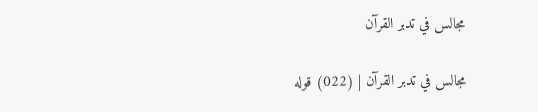مجالس في تدبر القرآن

مجالس في تدبر القرآن | (022) قوله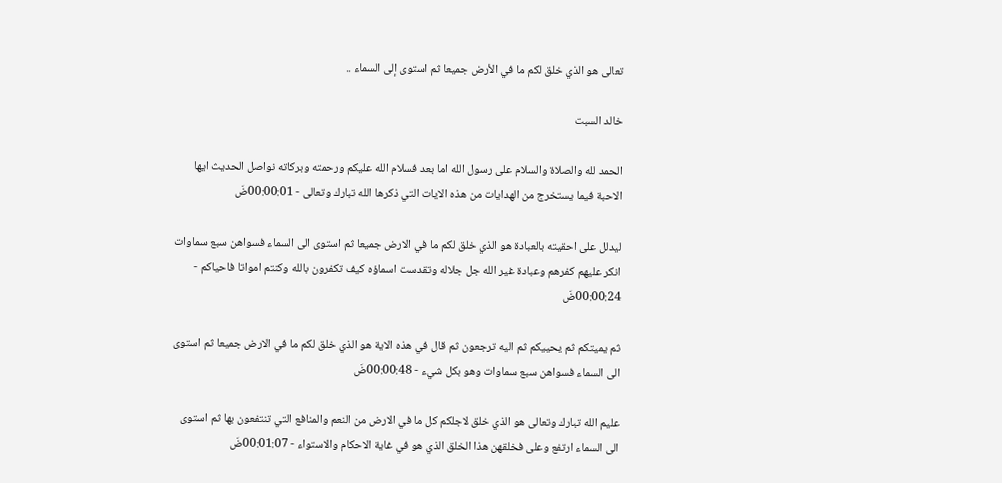تعالى هو الذي خلق لكم ما في الأرض جميعا ثم استوى إلى السماء ..

خالد السبت

الحمد لله والصلاة والسلام على رسول الله اما بعد فسلام الله عليكم ورحمته وبركاته نواصل الحديث ايها الاحبة فيما يستخرج من الهدايات من هذه الايات التي ذكرها الله تبارك وتعالى - 00:00:01ضَ

ليدلل على احقيته بالعبادة هو الذي خلق لكم ما في الارض جميعا ثم استوى الى السماء فسواهن سبع سماوات انكر عليهم كفرهم وعبادة غير الله جل جلاله وتقدست اسماؤه كيف تكفرون بالله وكنتم امواتا فاحياكم - 00:00:24ضَ

ثم يميتكم ثم يحييكم ثم اليه ترجعون ثم قال في هذه الاية هو الذي خلق لكم ما في الارض جميعا ثم استوى الى السماء فسواهن سبع سماوات وهو بكل شيء - 00:00:48ضَ

عليم الله تبارك وتعالى هو الذي خلق لاجلكم كل ما في الارض من النعم والمنافع التي تنتفعون بها ثم استوى الى السماء ارتفع وعلى فخلقهن هذا الخلق الذي هو في غاية الاحكام والاستواء - 00:01:07ضَ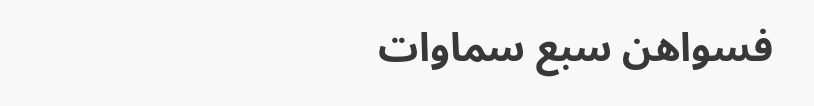فسواهن سبع سماوات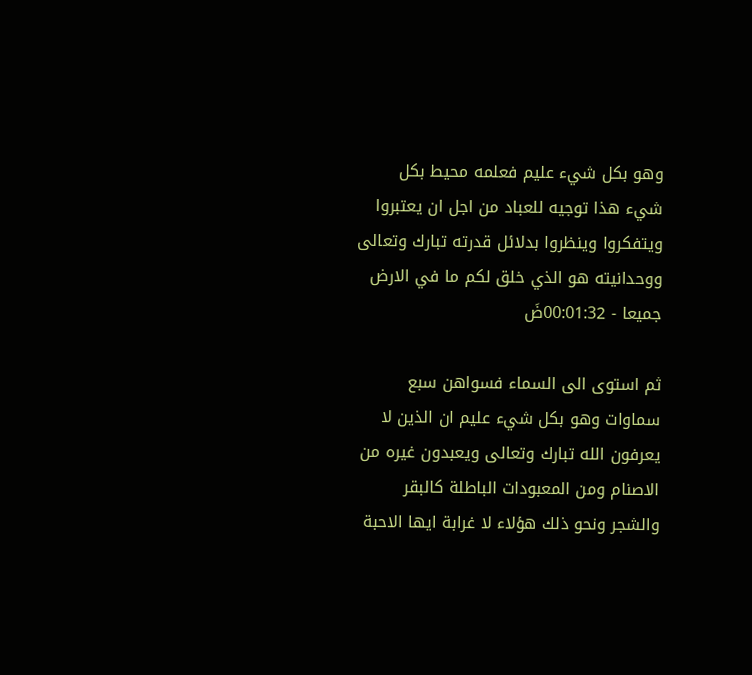وهو بكل شيء عليم فعلمه محيط بكل شيء هذا توجيه للعباد من اجل ان يعتبروا ويتفكروا وينظروا بدلائل قدرته تبارك وتعالى ووحدانيته هو الذي خلق لكم ما في الارض جميعا - 00:01:32ضَ

ثم استوى الى السماء فسواهن سبع سماوات وهو بكل شيء عليم ان الذين لا يعرفون الله تبارك وتعالى ويعبدون غيره من الاصنام ومن المعبودات الباطلة كالبقر والشجر ونحو ذلك هؤلاء لا غرابة ايها الاحبة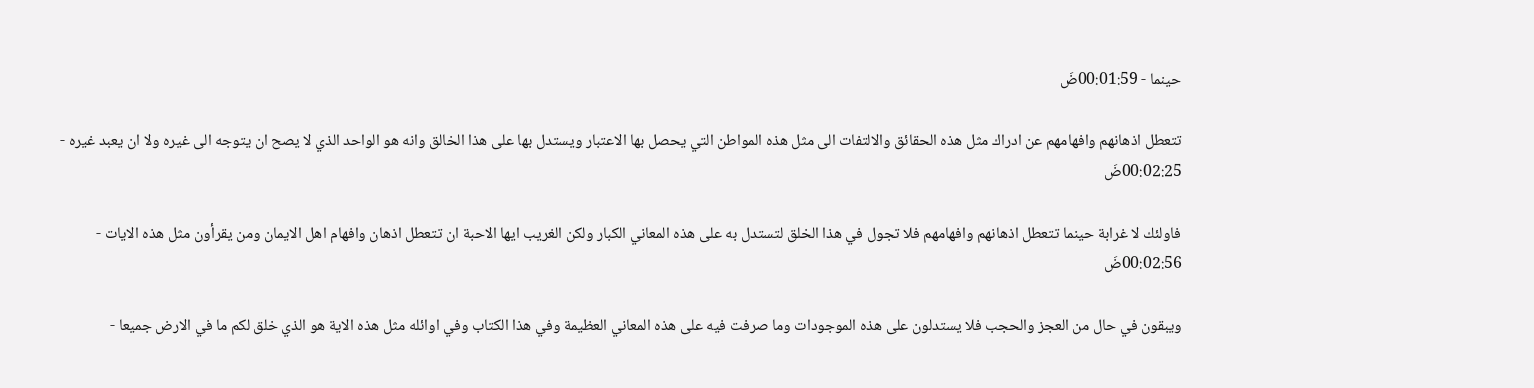حينما - 00:01:59ضَ

تتعطل اذهانهم وافهامهم عن ادراك مثل هذه الحقائق والالتفات الى مثل هذه المواطن التي يحصل بها الاعتبار ويستدل بها على هذا الخالق وانه هو الواحد الذي لا يصح ان يتوجه الى غيره ولا ان يعبد غيره - 00:02:25ضَ

فاولئك لا غرابة حينما تتعطل اذهانهم وافهامهم فلا تجول في هذا الخلق لتستدل به على هذه المعاني الكبار ولكن الغريب ايها الاحبة ان تتعطل اذهان وافهام اهل الايمان ومن يقرأون مثل هذه الايات - 00:02:56ضَ

ويبقون في حال من العجز والحجب فلا يستدلون على هذه الموجودات وما صرفت فيه على هذه المعاني العظيمة وفي هذا الكتاب وفي اوائله مثل هذه الاية هو الذي خلق لكم ما في الارض جميعا -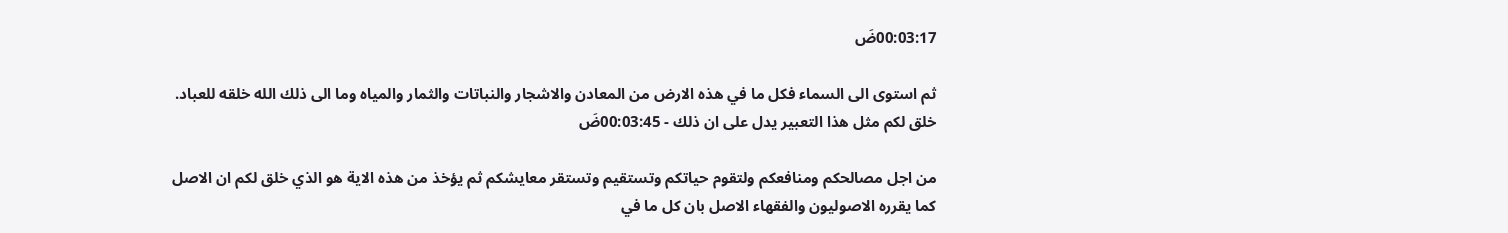00:03:17ضَ

ثم استوى الى السماء فكل ما في هذه الارض من المعادن والاشجار والنباتات والثمار والمياه وما الى ذلك الله خلقه للعباد. خلق لكم مثل هذا التعبير يدل على ان ذلك - 00:03:45ضَ

من اجل مصالحكم ومنافعكم ولتقوم حياتكم وتستقيم وتستقر معايشكم ثم يؤخذ من هذه الاية هو الذي خلق لكم ان الاصل كما يقرره الاصوليون والفقهاء الاصل بان كل ما في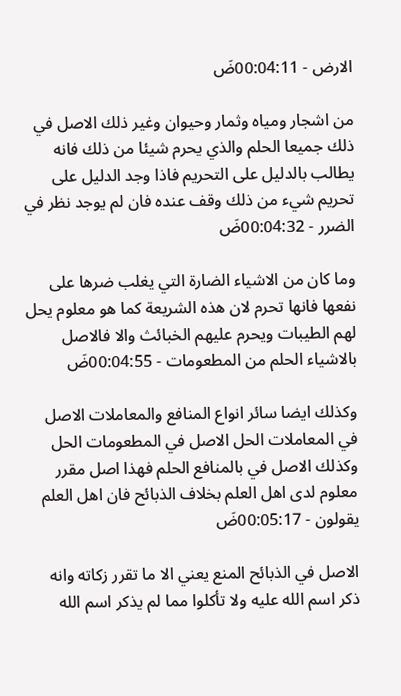الارض - 00:04:11ضَ

من اشجار ومياه وثمار وحيوان وغير ذلك الاصل في ذلك جميعا الحلم والذي يحرم شيئا من ذلك فانه يطالب بالدليل على التحريم فاذا وجد الدليل على تحريم شيء من ذلك وقف عنده فان لم يوجد نظر في الضرر - 00:04:32ضَ

وما كان من الاشياء الضارة التي يغلب ضرها على نفعها فانها تحرم لان هذه الشريعة كما هو معلوم يحل لهم الطيبات ويحرم عليهم الخبائث والا فالاصل بالاشياء الحلم من المطعومات - 00:04:55ضَ

وكذلك ايضا سائر انواع المنافع والمعاملات الاصل في المعاملات الحل الاصل في المطعومات الحل وكذلك الاصل في بالمنافع الحلم فهذا اصل مقرر معلوم لدى اهل العلم بخلاف الذبائح فان اهل العلم يقولون - 00:05:17ضَ

الاصل في الذبائح المنع يعني الا ما تقرر زكاته وانه ذكر اسم الله عليه ولا تأكلوا مما لم يذكر اسم الله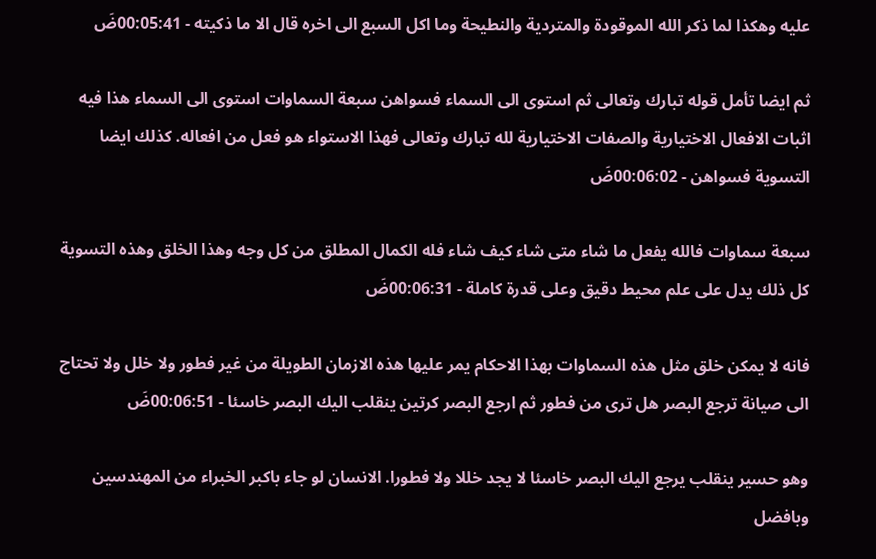عليه وهكذا لما ذكر الله الموقودة والمتردية والنطيحة وما اكل السبع الى اخره قال الا ما ذكيته - 00:05:41ضَ

ثم ايضا تأمل قوله تبارك وتعالى ثم استوى الى السماء فسواهن سبعة السماوات استوى الى السماء هذا فيه اثبات الافعال الاختيارية والصفات الاختيارية لله تبارك وتعالى فهذا الاستواء هو فعل من افعاله. كذلك ايضا التسوية فسواهن - 00:06:02ضَ

سبعة سماوات فالله يفعل ما شاء متى شاء كيف شاء فله الكمال المطلق من كل وجه وهذا الخلق وهذه التسوية كل ذلك يدل على علم محيط دقيق وعلى قدرة كاملة - 00:06:31ضَ

فانه لا يمكن خلق مثل هذه السماوات بهذا الاحكام يمر عليها هذه الازمان الطويلة من غير فطور ولا خلل ولا تحتاج الى صيانة ترجع البصر هل ترى من فطور ثم ارجع البصر كرتين ينقلب اليك البصر خاسئا - 00:06:51ضَ

وهو حسير ينقلب يرجع اليك البصر خاسئا لا يجد خللا ولا فطورا. الانسان لو جاء باكبر الخبراء من المهندسين وبافضل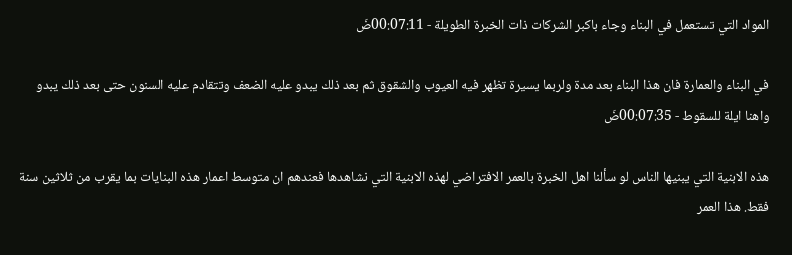المواد التي تستعمل في البناء وجاء باكبر الشركات ذات الخبرة الطويلة - 00:07:11ضَ

في البناء والعمارة فان هذا البناء بعد مدة ولربما يسيرة تظهر فيه العيوب والشقوق ثم بعد ذلك يبدو عليه الضعف وتتقادم عليه السنون حتى بعد ذلك يبدو واهنا ايلة للسقوط - 00:07:35ضَ

هذه الابنية التي يبنيها الناس لو سألنا اهل الخبرة بالعمر الافتراضي لهذه الابنية التي نشاهدها فعندهم ان متوسط اعمار هذه البنايات بما يقرب من ثلاثين سنة فقط. هذا العمر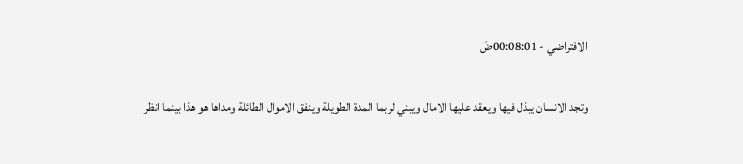الافتراضي - 00:08:01ضَ

وتجد الانسان يبذل فيها ويعقد عليها الامال ويبني لربما المدة الطويلة وينفق الاموال الطائلة ومداها هو هذا بينما انظر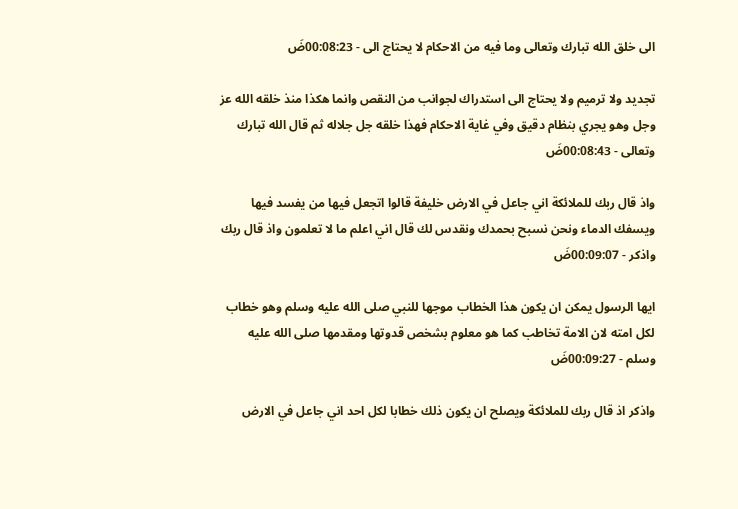الى خلق الله تبارك وتعالى وما فيه من الاحكام لا يحتاج الى - 00:08:23ضَ

تجديد ولا ترميم ولا يحتاج الى استدراك لجوانب من النقص وانما هكذا منذ خلقه الله عز وجل وهو يجري بنظام دقيق وفي غاية الاحكام فهذا خلقه جل جلاله ثم قال الله تبارك وتعالى - 00:08:43ضَ

واذ قال ربك للملائكة اني جاعل في الارض خليفة قالوا اتجعل فيها من يفسد فيها ويسفك الدماء ونحن نسبح بحمدك ونقدس لك قال اني اعلم ما لا تعلمون واذ قال ربك واذكر - 00:09:07ضَ

ايها الرسول يمكن ان يكون هذا الخطاب موجها للنبي صلى الله عليه وسلم وهو خطاب لكل امته لان الامة تخاطب كما هو معلوم بشخص قدوتها ومقدمها صلى الله عليه وسلم - 00:09:27ضَ

واذكر اذ قال ربك للملائكة ويصلح ان يكون ذلك خطابا لكل احد اني جاعل في الارض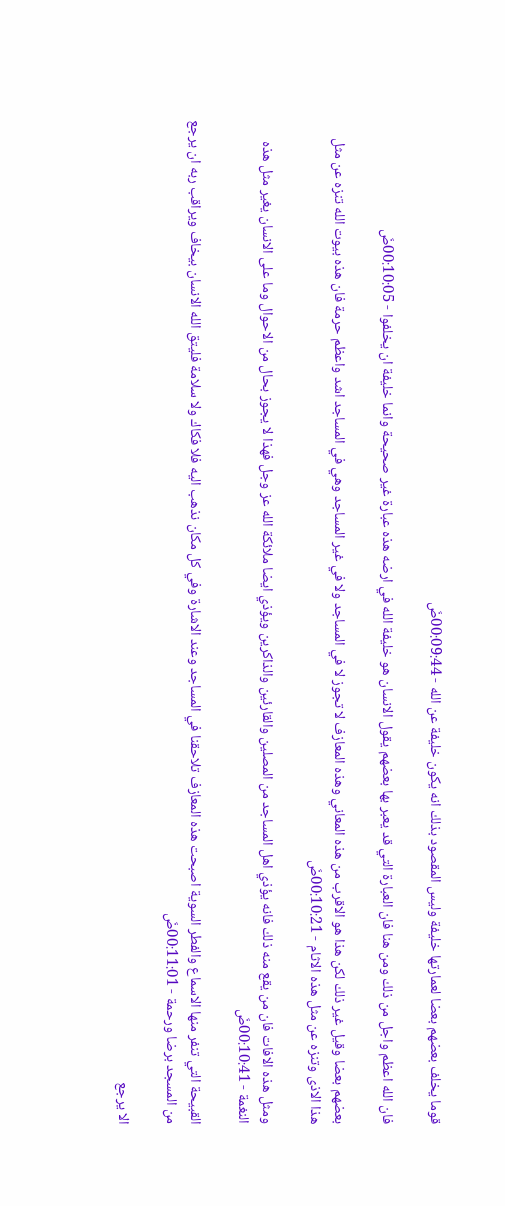قوما يخلف بعضهم بعضا لعمارتها خليفة وليس المقصود بذلك انه يكون خليفة عن الله - 00:09:44ضَ

فان الله اعظم واجل من ذلك ومن هنا فان العبارة التي قد يعبر بها بعضهم يقول الانسان هو خليفة الله في ارضه هذه عبارة غير صحيحة وانما خليفة ان يخلفوا - 00:10:05ضَ

بعضهم بعضا وقيل غير ذلك لكن هذا هو الاقرب من هذه المعاني وهذه المعازف لا تجوز لا في المساجد ولا في غير المساجد وهي في المساجد اشد واعظم حرمة فان هذه بيوت الله تنزه عن مثل هذا الاذى وتنزه عن مثل هذه الاثام - 00:10:21ضَ

ومثل هذه الافات فان من يقع منه ذلك فانه يؤذي اهل المساجد من المصلين والقارئين والذاكرين ويؤذي ايضا ملائكة الله عز وجل فهذا لا يجوز بحال من الاحوال وما على الانسان يغير مثل هذه النغمة - 00:10:41ضَ

القبيحة التي تنفر منها الاسماع والفطر السوية اصبحت هذه المعازف تلاحقنا في المساجد وعند الاشارة وفي كل مكان نذهب اليه فلا فكاك ولا سلامة فليتق الله الانسان بيخاف ويراقب ربه ان يرجع من المسجد برضا ورحمة - 00:11:01ضَ

الا يرجع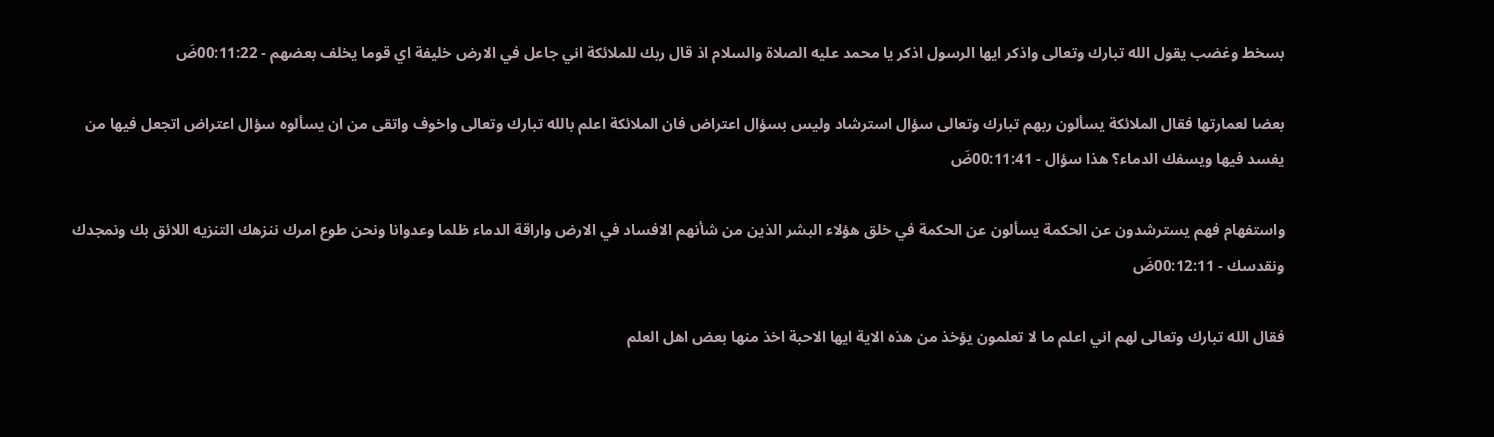بسخط وغضب يقول الله تبارك وتعالى واذكر ايها الرسول اذكر يا محمد عليه الصلاة والسلام اذ قال ربك للملائكة اني جاعل في الارض خليفة اي قوما يخلف بعضهم - 00:11:22ضَ

بعضا لعمارتها فقال الملائكة يسألون ربهم تبارك وتعالى سؤال استرشاد وليس بسؤال اعتراض فان الملائكة اعلم بالله تبارك وتعالى واخوف واتقى من ان يسألوه سؤال اعتراض اتجعل فيها من يفسد فيها ويسفك الدماء؟ هذا سؤال - 00:11:41ضَ

واستفهام فهم يسترشدون عن الحكمة يسألون عن الحكمة في خلق هؤلاء البشر الذين من شأنهم الافساد في الارض واراقة الدماء ظلما وعدوانا ونحن طوع امرك ننزهك التنزيه اللائق بك ونمجدك ونقدسك - 00:12:11ضَ

فقال الله تبارك وتعالى لهم اني اعلم ما لا تعلمون يؤخذ من هذه الاية ايها الاحبة اخذ منها بعض اهل العلم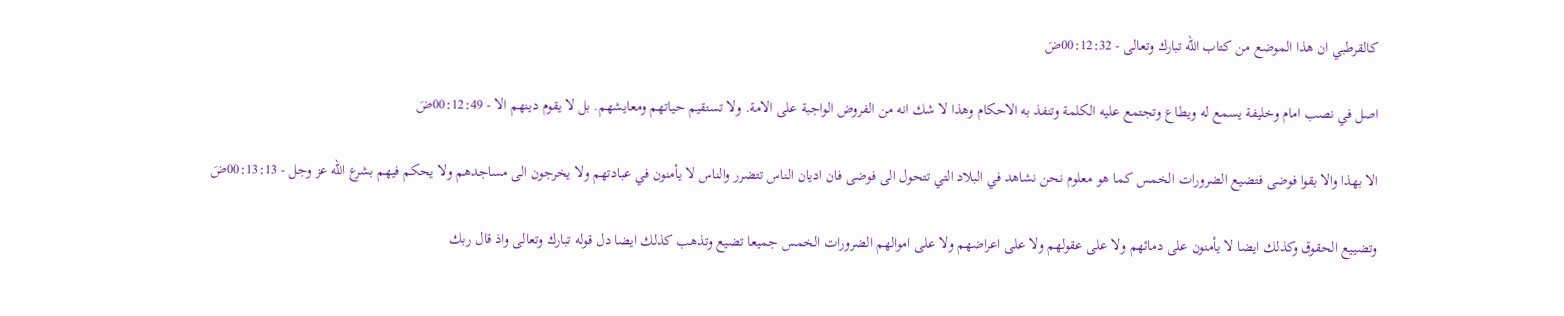كالقرطبي ان هذا الموضع من كتاب الله تبارك وتعالى - 00:12:32ضَ

اصل في نصب امام وخليفة يسمع له ويطاع وتجتمع عليه الكلمة وتنفذ به الاحكام وهذا لا شك انه من الفروض الواجبة على الامة. ولا تستقيم حياتهم ومعايشهم. بل لا يقوم دينهم الا - 00:12:49ضَ

الا بهذا والا بقوا فوضى فتضيع الضرورات الخمس كما هو معلوم نحن نشاهد في البلاد التي تتحول الى فوضى فان اديان الناس تتضرر والناس لا يأمنون في عبادتهم ولا يخرجون الى مساجدهم ولا يحكم فيهم بشرع الله عز وجل - 00:13:13ضَ

وتضييع الحقوق وكذلك ايضا لا يأمنون على دمائهم ولا على عقولهم ولا على اعراضهم ولا على اموالهم الضرورات الخمس جميعا تضيع وتذهب كذلك ايضا دل قوله تبارك وتعالى واذ قال ربك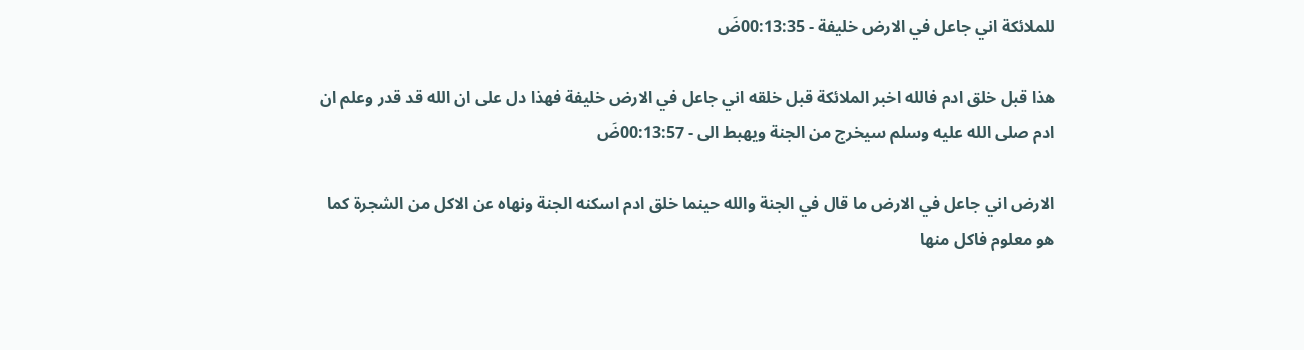للملائكة اني جاعل في الارض خليفة - 00:13:35ضَ

هذا قبل خلق ادم فالله اخبر الملائكة قبل خلقه اني جاعل في الارض خليفة فهذا دل على ان الله قد قدر وعلم ان ادم صلى الله عليه وسلم سيخرج من الجنة ويهبط الى - 00:13:57ضَ

الارض اني جاعل في الارض ما قال في الجنة والله حينما خلق ادم اسكنه الجنة ونهاه عن الاكل من الشجرة كما هو معلوم فاكل منها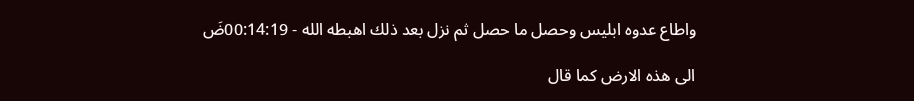واطاع عدوه ابليس وحصل ما حصل ثم نزل بعد ذلك اهبطه الله - 00:14:19ضَ

الى هذه الارض كما قال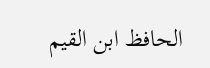الحافظ ابن القيم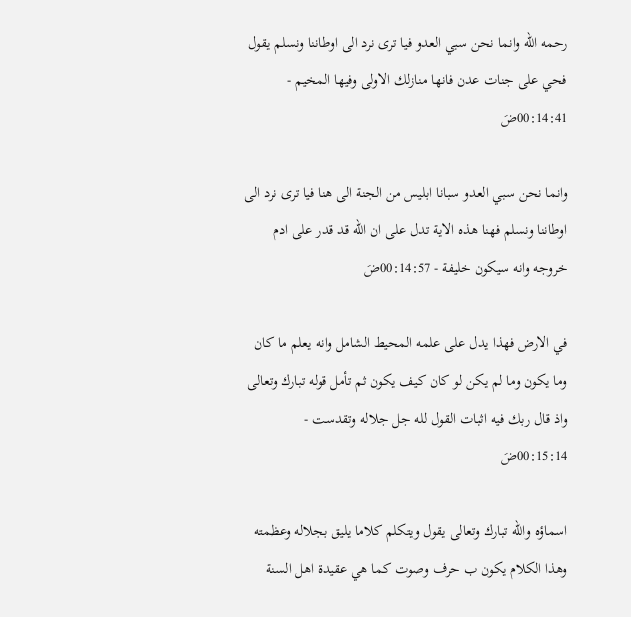رحمه الله وانما نحن سبي العدو فيا ترى نرد الى اوطاننا ونسلم يقول فحي على جنات عدن فانها منازلك الاولى وفيها المخيم - 00:14:41ضَ

وانما نحن سبي العدو سبانا ابليس من الجنة الى هنا فيا ترى نرد الى اوطاننا ونسلم فهنا هذه الاية تدل على ان الله قد قدر على ادم خروجه وانه سيكون خليفة - 00:14:57ضَ

في الارض فهذا يدل على علمه المحيط الشامل وانه يعلم ما كان وما يكون وما لم يكن لو كان كيف يكون ثم تأمل قوله تبارك وتعالى واذ قال ربك فيه اثبات القول لله جل جلاله وتقدست - 00:15:14ضَ

اسماؤه والله تبارك وتعالى يقول ويتكلم كلاما يليق بجلاله وعظمته وهذا الكلام يكون ب حرف وصوت كما هي عقيدة اهل السنة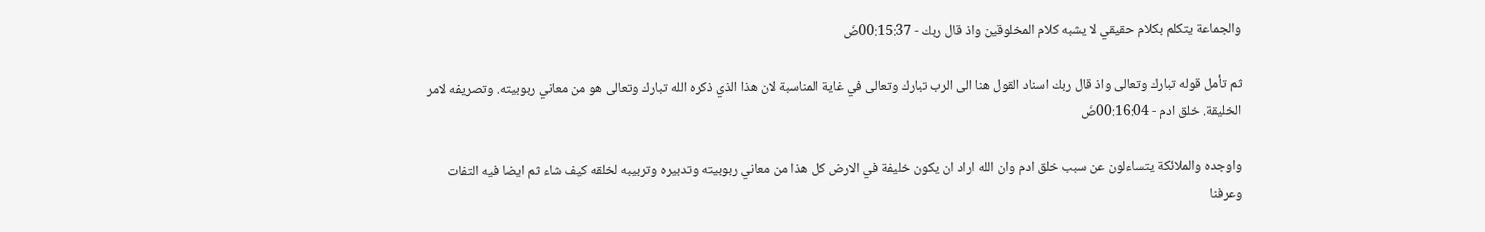والجماعة يتكلم بكلام حقيقي لا يشبه كلام المخلوقين واذ قال ربك - 00:15:37ضَ

ثم تأمل قوله تبارك وتعالى واذ قال ربك اسناد القول هنا الى الرب تبارك وتعالى في غاية المناسبة لان هذا الذي ذكره الله تبارك وتعالى هو من معاني ربوبيته. وتصريفه لامر الخليقة. خلق ادم - 00:16:04ضَ

واوجده والملائكة يتساءلون عن سبب خلق ادم وان الله اراد ان يكون خليفة في الارض كل هذا من معاني ربوبيته وتدبيره وتربيبه لخلقه كيف شاء ثم ايضا فيه التفات وعرفنا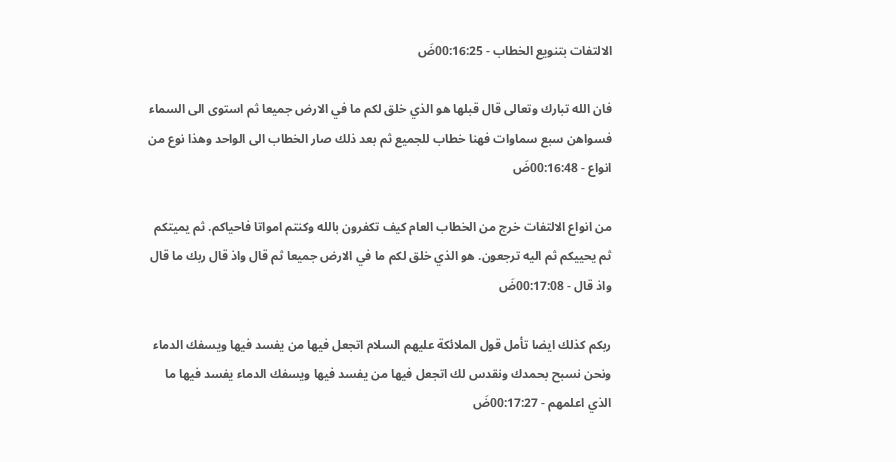الالتفات بتنويع الخطاب - 00:16:25ضَ

فان الله تبارك وتعالى قال قبلها هو الذي خلق لكم ما في الارض جميعا ثم استوى الى السماء فسواهن سبع سماوات فهنا خطاب للجميع ثم بعد ذلك صار الخطاب الى الواحد وهذا نوع من انواع - 00:16:48ضَ

من انواع الالتفات خرج من الخطاب العام كيف تكفرون بالله وكنتم امواتا فاحياكم. ثم يميتكم ثم يحييكم ثم اليه ترجعون. هو الذي خلق لكم ما في الارض جميعا ثم قال واذ قال ربك ما قال واذ قال - 00:17:08ضَ

ربكم كذلك ايضا تأمل قول الملائكة عليهم السلام اتجعل فيها من يفسد فيها ويسفك الدماء ونحن نسبح بحمدك ونقدس لك اتجعل فيها من يفسد فيها ويسفك الدماء يفسد فيها ما الذي اعلمهم - 00:17:27ضَ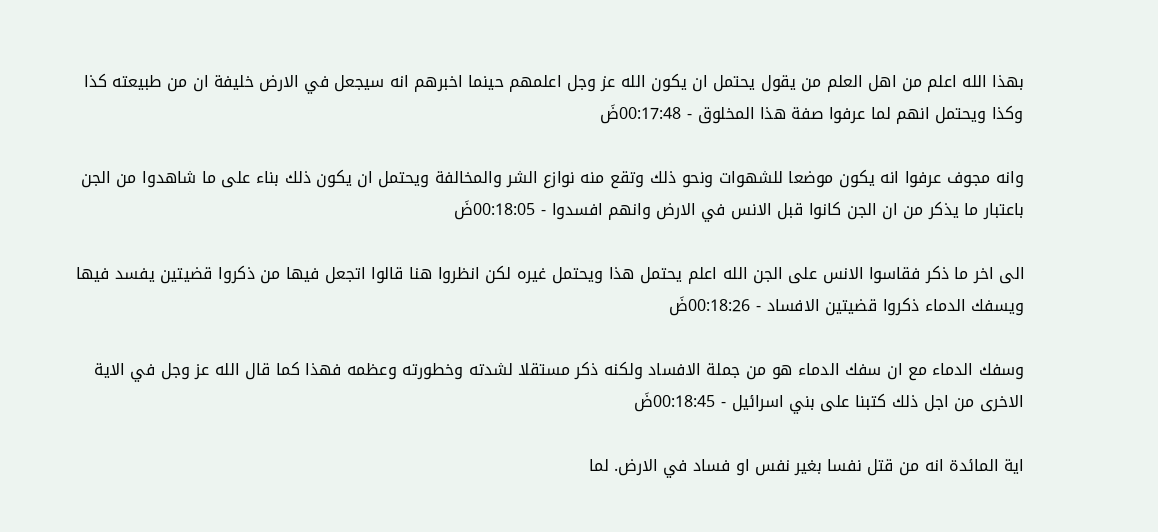بهذا الله اعلم من اهل العلم من يقول يحتمل ان يكون الله عز وجل اعلمهم حينما اخبرهم انه سيجعل في الارض خليفة ان من طبيعته كذا وكذا ويحتمل انهم لما عرفوا صفة هذا المخلوق - 00:17:48ضَ

وانه مجوف عرفوا انه يكون موضعا للشهوات ونحو ذلك وتقع منه نوازع الشر والمخالفة ويحتمل ان يكون ذلك بناء على ما شاهدوا من الجن باعتبار ما يذكر من ان الجن كانوا قبل الانس في الارض وانهم افسدوا - 00:18:05ضَ

الى اخر ما ذكر فقاسوا الانس على الجن الله اعلم يحتمل هذا ويحتمل غيره لكن انظروا هنا قالوا اتجعل فيها من ذكروا قضيتين يفسد فيها ويسفك الدماء ذكروا قضيتين الافساد - 00:18:26ضَ

وسفك الدماء مع ان سفك الدماء هو من جملة الافساد ولكنه ذكر مستقلا لشدته وخطورته وعظمه فهذا كما قال الله عز وجل في الاية الاخرى من اجل ذلك كتبنا على بني اسرائيل - 00:18:45ضَ

اية المائدة انه من قتل نفسا بغير نفس او فساد في الارض. لما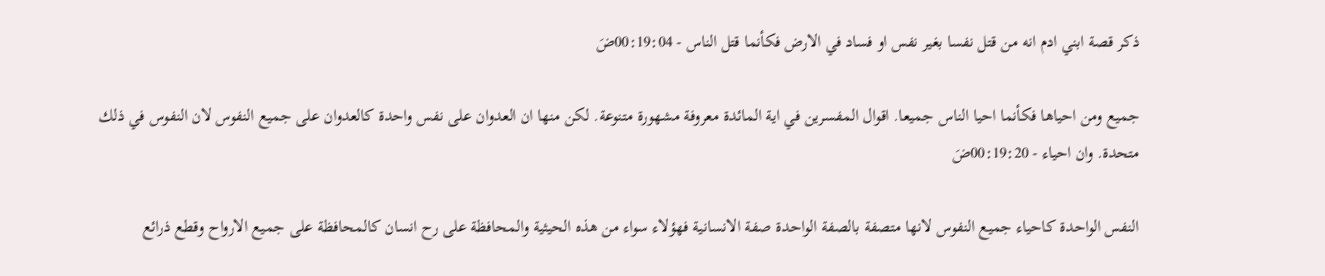ذكر قصة ابني ادم انه من قتل نفسا بغير نفس او فساد في الارض فكأنما قتل الناس - 00:19:04ضَ

جميع ومن احياها فكأنما احيا الناس جميعا. اقوال المفسرين في اية المائدة معروفة مشهورة متنوعة. لكن منها ان العدوان على نفس واحدة كالعدوان على جميع النفوس لان النفوس في ذلك متحدة. وان احياء - 00:19:20ضَ

النفس الواحدة كاحياء جميع النفوس لانها متصفة بالصفة الواحدة صفة الانسانية فهؤلاء سواء من هذه الحيثية والمحافظة على رح انسان كالمحافظة على جميع الارواح وقطع ذرائع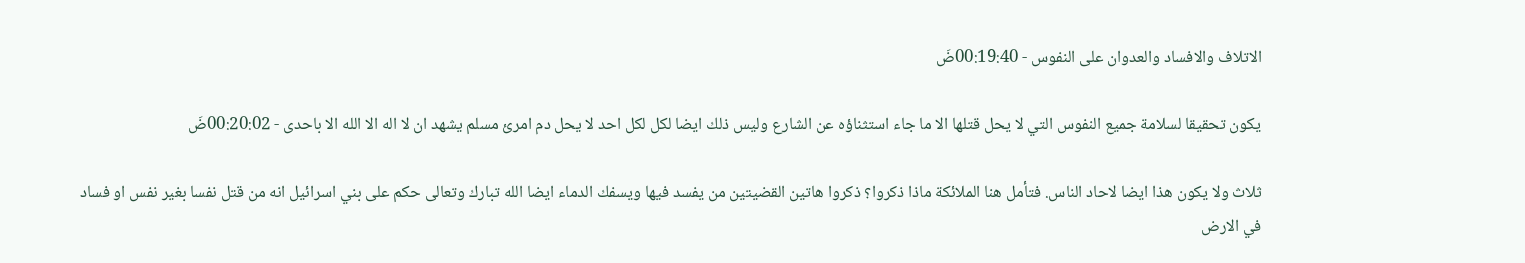الاتلاف والافساد والعدوان على النفوس - 00:19:40ضَ

يكون تحقيقا لسلامة جميع النفوس التي لا يحل قتلها الا ما جاء استثناؤه عن الشارع وليس ذلك ايضا لكل لكل احد لا يحل دم امرئ مسلم يشهد ان لا اله الا الله الا باحدى - 00:20:02ضَ

ثلاث ولا يكون هذا ايضا لاحاد الناس. فتأمل هنا الملائكة ماذا ذكروا؟ ذكروا هاتين القضيتين من يفسد فيها ويسفك الدماء ايضا الله تبارك وتعالى حكم على بني اسرائيل انه من قتل نفسا بغير نفس او فساد في الارض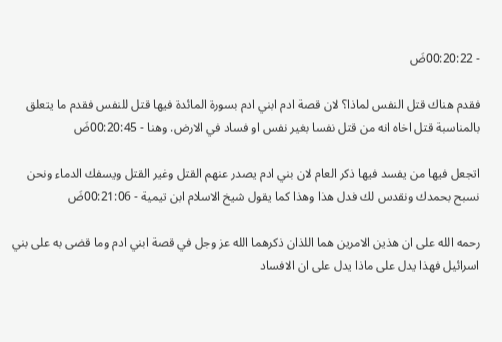- 00:20:22ضَ

فقدم هناك قتل النفس لماذا؟ لان قصة ادم ابني ادم بسورة المائدة فيها قتل للنفس فقدم ما يتعلق بالمناسبة قتل اخاه انه من قتل نفسا بغير نفس او فساد في الارض. وهنا - 00:20:45ضَ

اتجعل فيها من يفسد فيها ذكر العام لان بني ادم يصدر عنهم القتل وغير القتل ويسفك الدماء ونحن نسبح بحمدك ونقدس لك فدل هذا وهذا كما يقول شيخ الاسلام ابن تيمية - 00:21:06ضَ

رحمه الله على ان هذين الامرين هما اللذان ذكرهما الله عز وجل في قصة ابني ادم وما قضى به على بني اسرائيل فهذا يدل على ماذا يدل على ان الافساد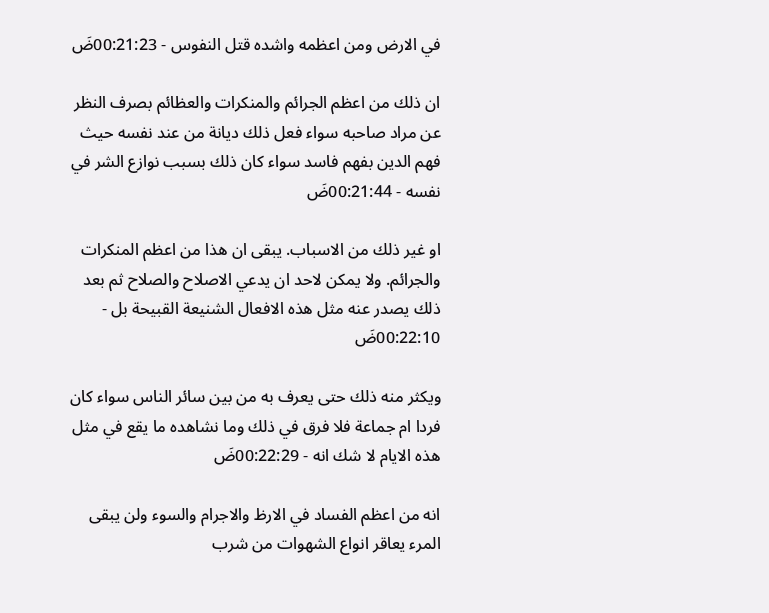في الارض ومن اعظمه واشده قتل النفوس - 00:21:23ضَ

ان ذلك من اعظم الجرائم والمنكرات والعظائم بصرف النظر عن مراد صاحبه سواء فعل ذلك ديانة من عند نفسه حيث فهم الدين بفهم فاسد سواء كان ذلك بسبب نوازع الشر في نفسه - 00:21:44ضَ

او غير ذلك من الاسباب. يبقى ان هذا من اعظم المنكرات والجرائم. ولا يمكن لاحد ان يدعي الاصلاح والصلاح ثم بعد ذلك يصدر عنه مثل هذه الافعال الشنيعة القبيحة بل - 00:22:10ضَ

ويكثر منه ذلك حتى يعرف به من بين سائر الناس سواء كان فردا ام جماعة فلا فرق في ذلك وما نشاهده ما يقع في مثل هذه الايام لا شك انه - 00:22:29ضَ

انه من اعظم الفساد في الارظ والاجرام والسوء ولن يبقى المرء يعاقر انواع الشهوات من شرب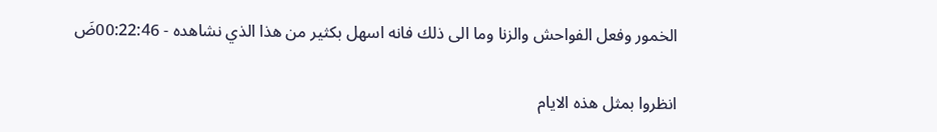الخمور وفعل الفواحش والزنا وما الى ذلك فانه اسهل بكثير من هذا الذي نشاهده - 00:22:46ضَ

انظروا بمثل هذه الايام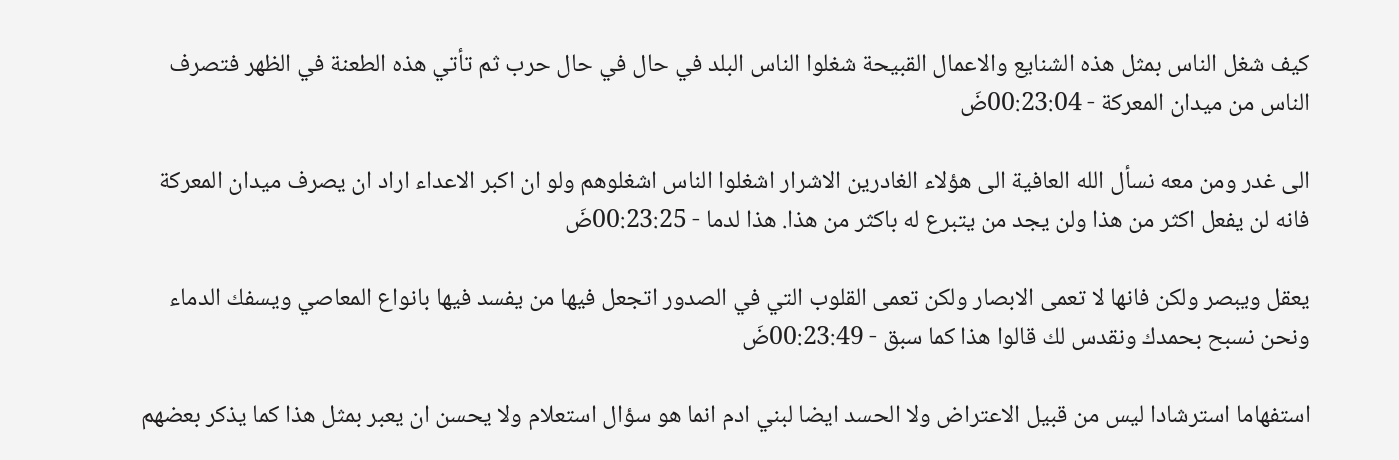كيف شغل الناس بمثل هذه الشنايع والاعمال القبيحة شغلوا الناس البلد في حال في حال حرب ثم تأتي هذه الطعنة في الظهر فتصرف الناس من ميدان المعركة - 00:23:04ضَ

الى غدر ومن معه نسأل الله العافية الى هؤلاء الغادرين الاشرار اشغلوا الناس اشغلوهم ولو ان اكبر الاعداء اراد ان يصرف ميدان المعركة فانه لن يفعل اكثر من هذا ولن يجد من يتبرع له باكثر من هذا. هذا لدما - 00:23:25ضَ

يعقل ويبصر ولكن فانها لا تعمى الابصار ولكن تعمى القلوب التي في الصدور اتجعل فيها من يفسد فيها بانواع المعاصي ويسفك الدماء ونحن نسبح بحمدك ونقدس لك قالوا هذا كما سبق - 00:23:49ضَ

استفهاما استرشادا ليس من قبيل الاعتراض ولا الحسد ايضا لبني ادم انما هو سؤال استعلام ولا يحسن ان يعبر بمثل هذا كما يذكر بعضهم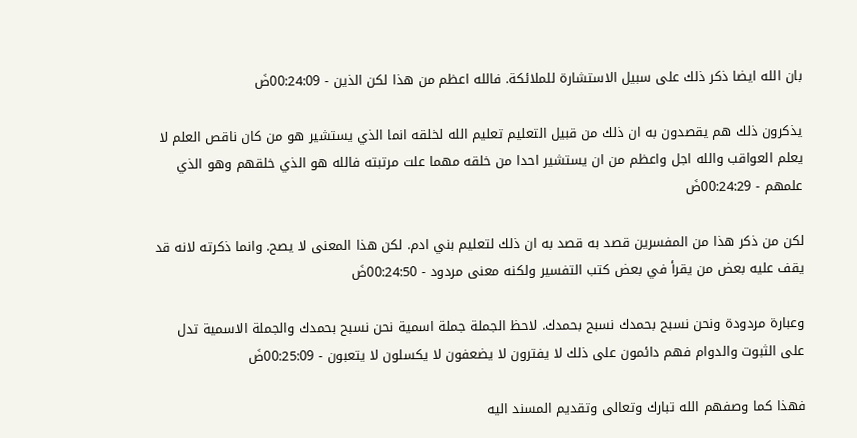بان الله ايضا ذكر ذلك على سبيل الاستشارة للملائكة. فالله اعظم من هذا لكن الذين - 00:24:09ضَ

يذكرون ذلك هم يقصدون به ان ذلك من قبيل التعليم تعليم الله لخلقه انما الذي يستشير هو من كان ناقص العلم لا يعلم العواقب والله اجل واعظم من ان يستشير احدا من خلقه مهما علت مرتبته فالله هو الذي خلقهم وهو الذي علمهم - 00:24:29ضَ

لكن من ذكر هذا من المفسرين قصد به قصد به ان ذلك لتعليم بني ادم. لكن هذا المعنى لا يصح. وانما ذكرته لانه قد يقف عليه بعض من يقرأ في بعض كتب التفسير ولكنه معنى مردود - 00:24:50ضَ

وعبارة مردودة ونحن نسبح بحمدك نسبح بحمدك. لاحظ الجملة جملة اسمية نحن نسبح بحمدك والجملة الاسمية تدل على الثبوت والدوام فهم دائمون على ذلك لا يفترون لا يضعفون لا يكسلون لا يتعبون - 00:25:09ضَ

فهذا كما وصفهم الله تبارك وتعالى وتقديم المسند اليه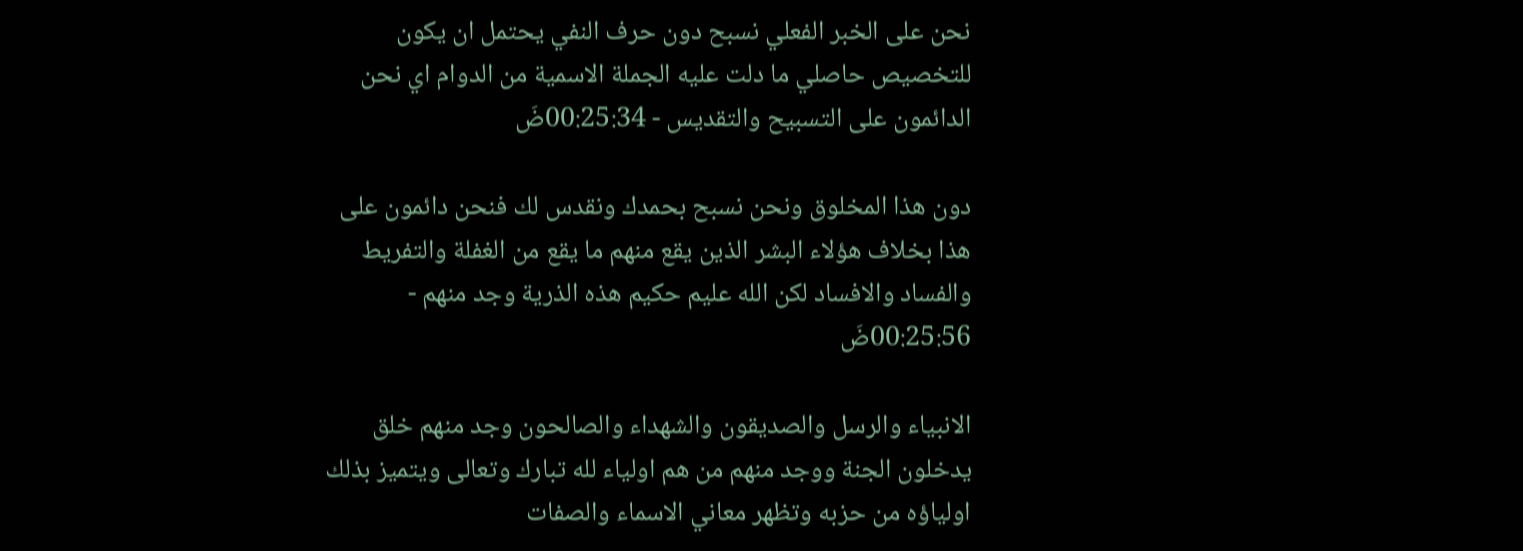نحن على الخبر الفعلي نسبح دون حرف النفي يحتمل ان يكون للتخصيص حاصلي ما دلت عليه الجملة الاسمية من الدوام اي نحن الدائمون على التسبيح والتقديس - 00:25:34ضَ

دون هذا المخلوق ونحن نسبح بحمدك ونقدس لك فنحن دائمون على هذا بخلاف هؤلاء البشر الذين يقع منهم ما يقع من الغفلة والتفريط والفساد والافساد لكن الله عليم حكيم هذه الذرية وجد منهم - 00:25:56ضَ

الانبياء والرسل والصديقون والشهداء والصالحون وجد منهم خلق يدخلون الجنة ووجد منهم من هم اولياء لله تبارك وتعالى ويتميز بذلك اولياؤه من حزبه وتظهر معاني الاسماء والصفات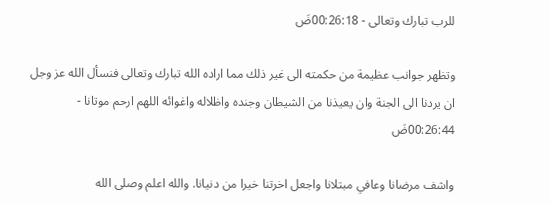للرب تبارك وتعالى - 00:26:18ضَ

وتظهر جوانب عظيمة من حكمته الى غير ذلك مما اراده الله تبارك وتعالى فنسأل الله عز وجل ان يردنا الى الجنة وان يعيذنا من الشيطان وجنده واظلاله واغوائه اللهم ارحم موتانا - 00:26:44ضَ

واشف مرضانا وعافي مبتلانا واجعل اخرتنا خيرا من دنيانا. والله اعلم وصلى الله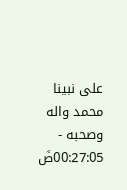على نبينا محمد واله وصحبه - 00:27:05ضَ